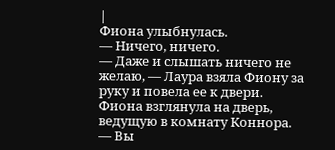|
Фиона улыбнулась.
— Ничего, ничего.
— Даже и слышать ничего не желаю, — Лаура взяла Фиону за руку и повела ее к двери.
Фиона взглянула на дверь, ведущую в комнату Коннора.
— Вы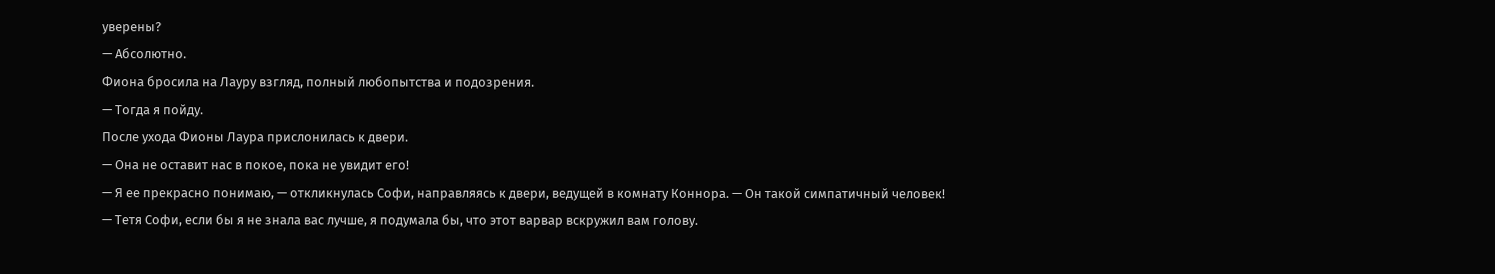уверены?
— Абсолютно.
Фиона бросила на Лауру взгляд, полный любопытства и подозрения.
— Тогда я пойду.
После ухода Фионы Лаура прислонилась к двери.
— Она не оставит нас в покое, пока не увидит его!
— Я ее прекрасно понимаю, — откликнулась Софи, направляясь к двери, ведущей в комнату Коннора. — Он такой симпатичный человек!
— Тетя Софи, если бы я не знала вас лучше, я подумала бы, что этот варвар вскружил вам голову.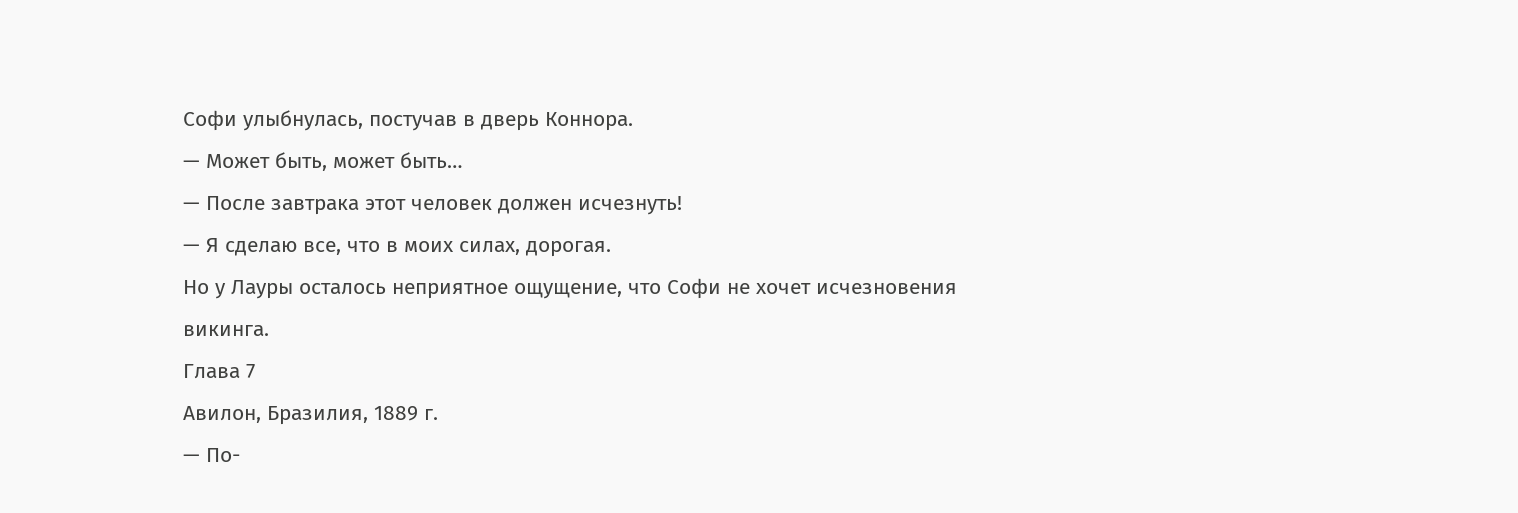Софи улыбнулась, постучав в дверь Коннора.
— Может быть, может быть…
— После завтрака этот человек должен исчезнуть!
— Я сделаю все, что в моих силах, дорогая.
Но у Лауры осталось неприятное ощущение, что Софи не хочет исчезновения викинга.
Глава 7
Авилон, Бразилия, 1889 г.
— По-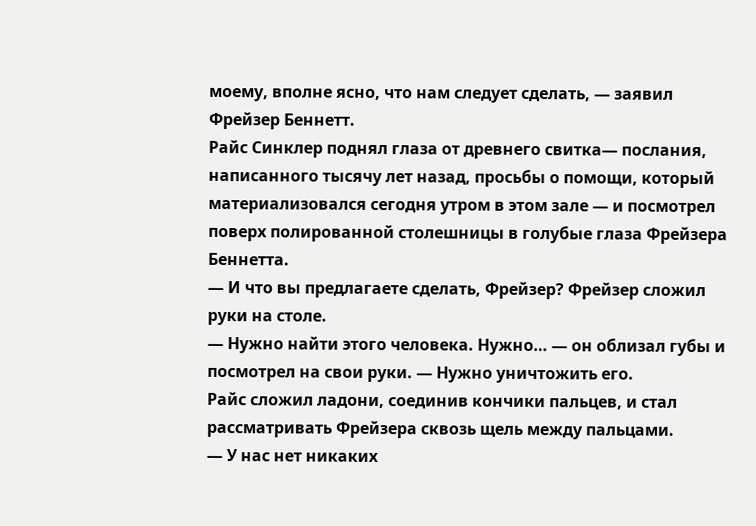моему, вполне ясно, что нам следует сделать, — заявил Фрейзер Беннетт.
Райс Синклер поднял глаза от древнего свитка— послания, написанного тысячу лет назад, просьбы о помощи, который материализовался сегодня утром в этом зале — и посмотрел поверх полированной столешницы в голубые глаза Фрейзера Беннетта.
— И что вы предлагаете сделать, Фрейзер? Фрейзер сложил руки на столе.
— Нужно найти этого человека. Нужно… — он облизал губы и посмотрел на свои руки. — Нужно уничтожить его.
Райс сложил ладони, соединив кончики пальцев, и стал рассматривать Фрейзера сквозь щель между пальцами.
— У нас нет никаких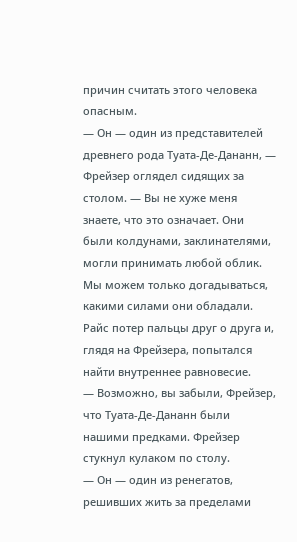причин считать этого человека опасным.
— Он — один из представителей древнего рода Туата-Де-Дананн, — Фрейзер оглядел сидящих за столом. — Вы не хуже меня знаете, что это означает. Они были колдунами, заклинателями, могли принимать любой облик. Мы можем только догадываться, какими силами они обладали.
Райс потер пальцы друг о друга и, глядя на Фрейзера, попытался найти внутреннее равновесие.
— Возможно, вы забыли, Фрейзер, что Туата-Де-Дананн были нашими предками. Фрейзер стукнул кулаком по столу.
— Он — один из ренегатов, решивших жить за пределами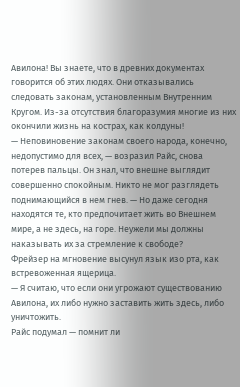Авилона! Вы знаете, что в древних документах говорится об этих людях. Они отказывались следовать законам, установленным Внутренним Кругом. Из-за отсутствия благоразумия многие из них окончили жизнь на кострах, как колдуны!
— Неповиновение законам своего народа, конечно, недопустимо для всех, — возразил Райс, снова потерев пальцы. Он знал, что внешне выглядит совершенно спокойным. Никто не мог разглядеть поднимающийся в нем гнев. — Но даже сегодня находятся те, кто предпочитает жить во Внешнем мире, а не здесь, на горе. Неужели мы должны наказывать их за стремление к свободе?
Фрейзер на мгновение высунул язык изо рта, как встревоженная ящерица.
— Я считаю, что если они угрожают существованию Авилона, их либо нужно заставить жить здесь, либо уничтожить.
Райс подумал — помнит ли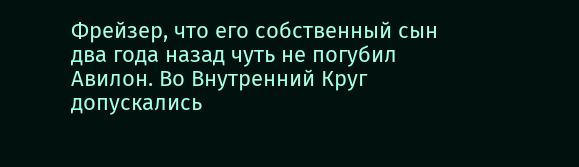Фрейзер, что его собственный сын два года назад чуть не погубил Авилон. Во Внутренний Круг допускались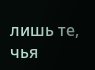лишь те, чья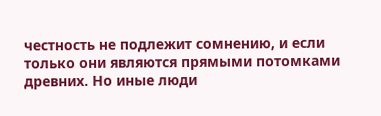честность не подлежит сомнению, и если только они являются прямыми потомками древних. Но иные люди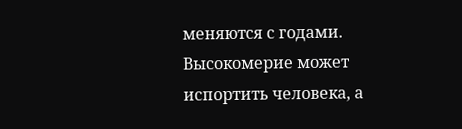меняются с годами. Высокомерие может испортить человека, а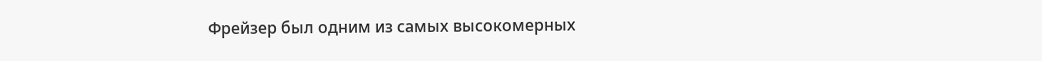Фрейзер был одним из самых высокомерных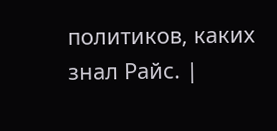политиков, каких знал Райс. |